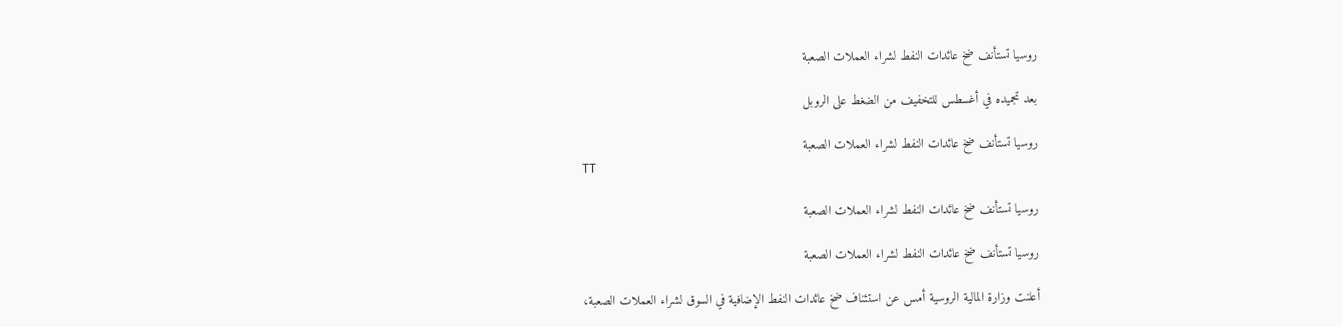روسيا تستأنف ضخ عائدات النفط لشراء العملات الصعبة

بعد تجميده في أغسطس للتخفيف من الضغط على الروبل

روسيا تستأنف ضخ عائدات النفط لشراء العملات الصعبة
TT

روسيا تستأنف ضخ عائدات النفط لشراء العملات الصعبة

روسيا تستأنف ضخ عائدات النفط لشراء العملات الصعبة

أعلنت وزارة المالية الروسية أمس عن استئناف ضخ عائدات النفط الإضافية في السوق لشراء العملات الصعبة،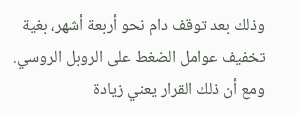وذلك بعد توقف دام نحو أربعة أشهر، بغية تخفيف عوامل الضغط على الروبل الروسي.
ومع أن ذلك القرار يعني زيادة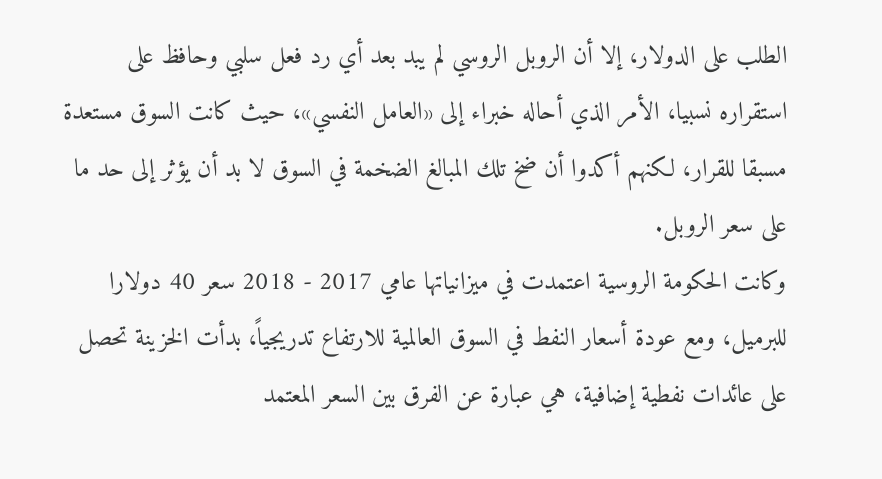الطلب على الدولار، إلا أن الروبل الروسي لم يبد بعد أي رد فعل سلبي وحافظ على استقراره نسبيا، الأمر الذي أحاله خبراء إلى «العامل النفسي»، حيث كانت السوق مستعدة مسبقا للقرار، لكنهم أكدوا أن ضخ تلك المبالغ الضخمة في السوق لا بد أن يؤثر إلى حد ما على سعر الروبل.
وكانت الحكومة الروسية اعتمدت في ميزانياتها عامي 2017 - 2018 سعر 40 دولارا للبرميل، ومع عودة أسعار النفط في السوق العالمية للارتفاع تدريجياً، بدأت الخزينة تحصل على عائدات نفطية إضافية، هي عبارة عن الفرق بين السعر المعتمد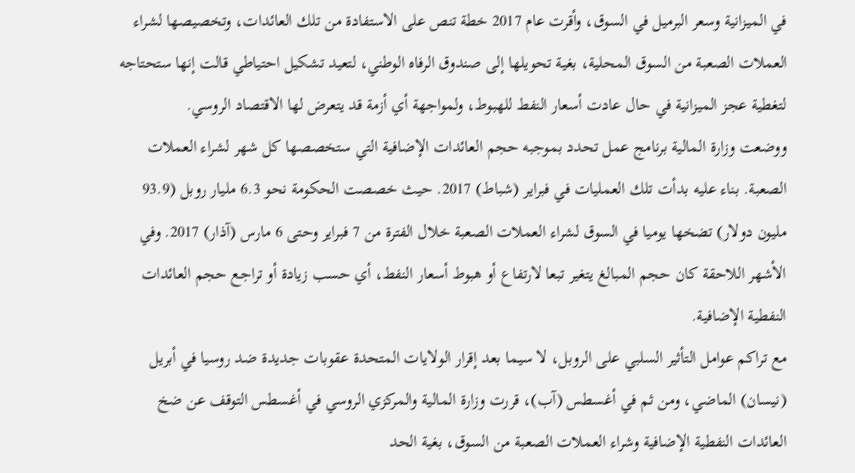في الميزانية وسعر البرميل في السوق، وأقرت عام 2017 خطة تنص على الاستفادة من تلك العائدات، وتخصيصها لشراء العملات الصعبة من السوق المحلية، بغية تحويلها إلى صندوق الرفاه الوطني، لتعيد تشكيل احتياطي قالت إنها ستحتاجه لتغطية عجز الميزانية في حال عادت أسعار النفط للهبوط، ولمواجهة أي أزمة قد يتعرض لها الاقتصاد الروسي.
ووضعت وزارة المالية برنامج عمل تحدد بموجبه حجم العائدات الإضافية التي ستخصصها كل شهر لشراء العملات الصعبة. بناء عليه بدأت تلك العمليات في فبراير (شباط) 2017. حيث خصصت الحكومة نحو 6.3 مليار روبل (93.9 مليون دولار) تضخها يوميا في السوق لشراء العملات الصعبة خلال الفترة من 7 فبراير وحتى 6 مارس (آذار) 2017. وفي الأشهر اللاحقة كان حجم المبالغ يتغير تبعا لارتفاع أو هبوط أسعار النفط، أي حسب زيادة أو تراجع حجم العائدات النفطية الإضافية.
مع تراكم عوامل التأثير السلبي على الروبل، لا سيما بعد إقرار الولايات المتحدة عقوبات جديدة ضد روسيا في أبريل (نيسان) الماضي، ومن ثم في أغسطس (آب)، قررت وزارة المالية والمركزي الروسي في أغسطس التوقف عن ضخ العائدات النفطية الإضافية وشراء العملات الصعبة من السوق، بغية الحد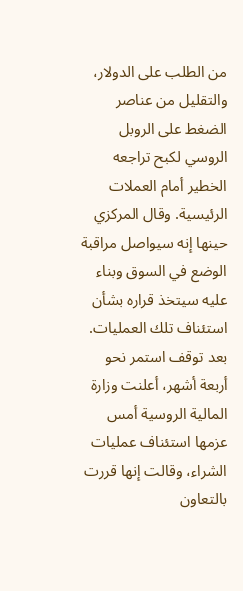من الطلب على الدولار، والتقليل من عناصر الضغط على الروبل الروسي لكبح تراجعه الخطير أمام العملات الرئيسية. وقال المركزي حينها إنه سيواصل مراقبة الوضع في السوق وبناء عليه سيتخذ قراره بشأن استئناف تلك العمليات.
بعد توقف استمر نحو أربعة أشهر، أعلنت وزارة المالية الروسية أمس عزمها استئناف عمليات الشراء، وقالت إنها قررت بالتعاون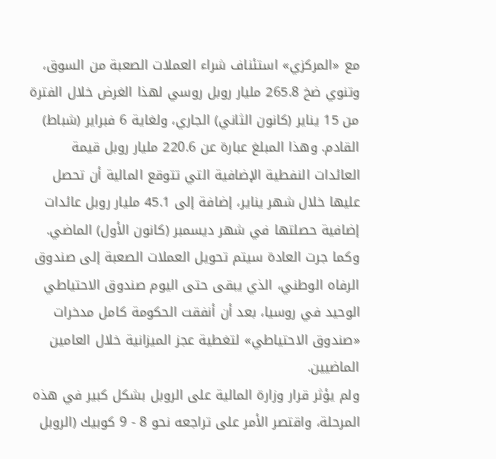مع «المركزي» استئناف شراء العملات الصعبة من السوق، وتنوي ضخ 265.8 مليار روبل روسي لهذا الغرض خلال الفترة من 15 يناير (كانون الثاني) الجاري، ولغاية 6 فبراير (شباط) القادم. وهذا المبلغ عبارة عن 220.6 مليار روبل قيمة العائدات النفطية الإضافية التي تتوقع المالية أن تحصل عليها خلال شهر يناير، إضافة إلى 45.1 مليار روبل عائدات إضافية حصلتها في شهر ديسمبر (كانون الأول) الماضي. وكما جرت العادة سيتم تحويل العملات الصعبة إلى صندوق الرفاه الوطني، الذي يبقى حتى اليوم صندوق الاحتياطي الوحيد في روسيا، بعد أن أنفقت الحكومة كامل مدخرات «صندوق الاحتياطي» لتغطية عجز الميزانية خلال العامين الماضيين.
ولم يؤثر قرار وزارة المالية على الروبل بشكل كبير في هذه المرحلة، واقتصر الأمر على تراجعه نحو 8 - 9 كوبيك (الروبل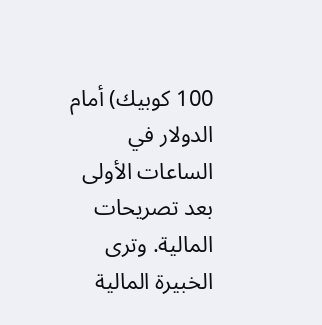100 كوبيك) أمام الدولار في الساعات الأولى بعد تصريحات المالية. وترى الخبيرة المالية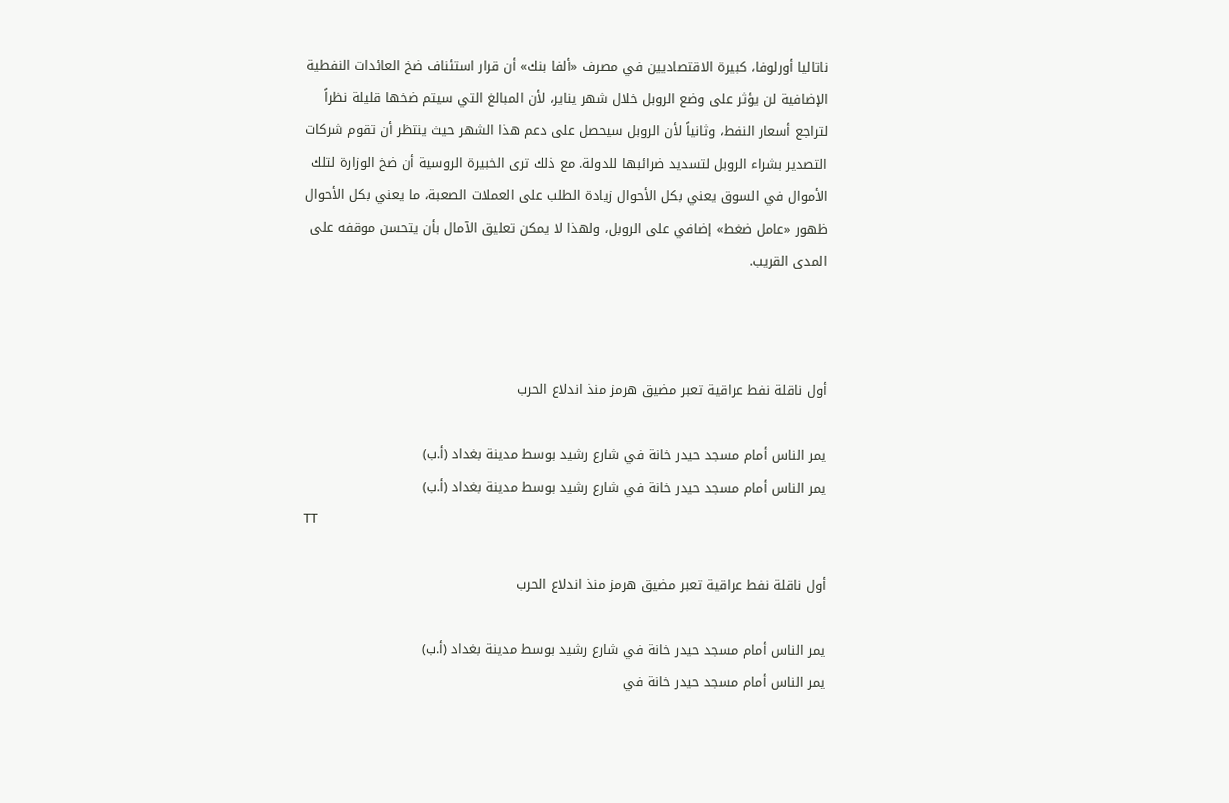ناتاليا أورلوفا، كبيرة الاقتصاديين في مصرف «ألفا بنك» أن قرار استئناف ضخ العائدات النفطية الإضافية لن يؤثر على وضع الروبل خلال شهر يناير، لأن المبالغ التي سيتم ضخها قليلة نظراً لتراجع أسعار النفط، وثانياً لأن الروبل سيحصل على دعم هذا الشهر حيث ينتظر أن تقوم شركات التصدير بشراء الروبل لتسديد ضرائبها للدولة. مع ذلك ترى الخبيرة الروسية أن ضخ الوزارة لتلك الأموال في السوق يعني بكل الأحوال زيادة الطلب على العملات الصعبة، ما يعني بكل الأحوال ظهور «عامل ضغط» إضافي على الروبل، ولهذا لا يمكن تعليق الآمال بأن يتحسن موقفه على المدى القريب.



أول ناقلة نفط عراقية تعبر مضيق هرمز منذ اندلاع الحرب

يمر الناس أمام مسجد حيدر خانة في شارع رشيد بوسط مدينة بغداد (أ.ب)
يمر الناس أمام مسجد حيدر خانة في شارع رشيد بوسط مدينة بغداد (أ.ب)
TT

أول ناقلة نفط عراقية تعبر مضيق هرمز منذ اندلاع الحرب

يمر الناس أمام مسجد حيدر خانة في شارع رشيد بوسط مدينة بغداد (أ.ب)
يمر الناس أمام مسجد حيدر خانة في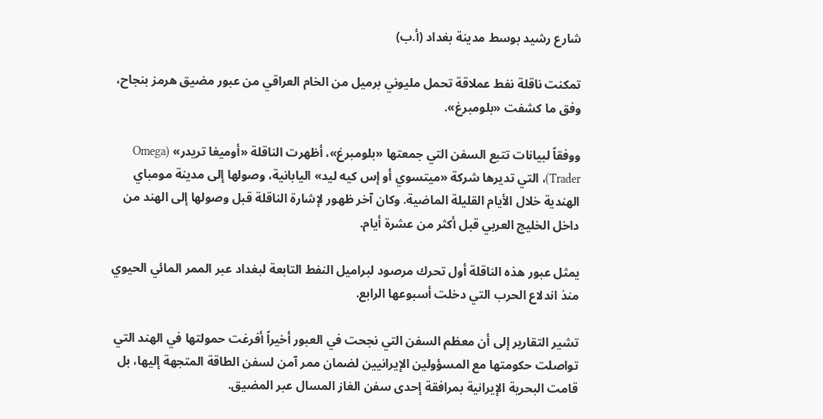شارع رشيد بوسط مدينة بغداد (أ.ب)

تمكنت ناقلة نفط عملاقة تحمل مليوني برميل من الخام العراقي من عبور مضيق هرمز بنجاح، وفق ما كشفت «بلومبرغ».

ووفقاً لبيانات تتبع السفن التي جمعتها «بلومبرغ»، أظهرت الناقلة «أوميغا تريدر» (Omega Trader)، التي تديرها شركة «ميتسوي أو إس كيه ليد» اليابانية، وصولها إلى مدينة مومباي الهندية خلال الأيام القليلة الماضية. وكان آخر ظهور لإشارة الناقلة قبل وصولها إلى الهند من داخل الخليج العربي قبل أكثر من عشرة أيام.

يمثل عبور هذه الناقلة أول تحرك مرصود لبراميل النفط التابعة لبغداد عبر الممر المائي الحيوي منذ اندلاع الحرب التي دخلت أسبوعها الرابع.

تشير التقارير إلى أن معظم السفن التي نجحت في العبور أخيراً أفرغت حمولتها في الهند التي تواصلت حكومتها مع المسؤولين الإيرانيين لضمان ممر آمن لسفن الطاقة المتجهة إليها، بل قامت البحرية الإيرانية بمرافقة إحدى سفن الغاز المسال عبر المضيق.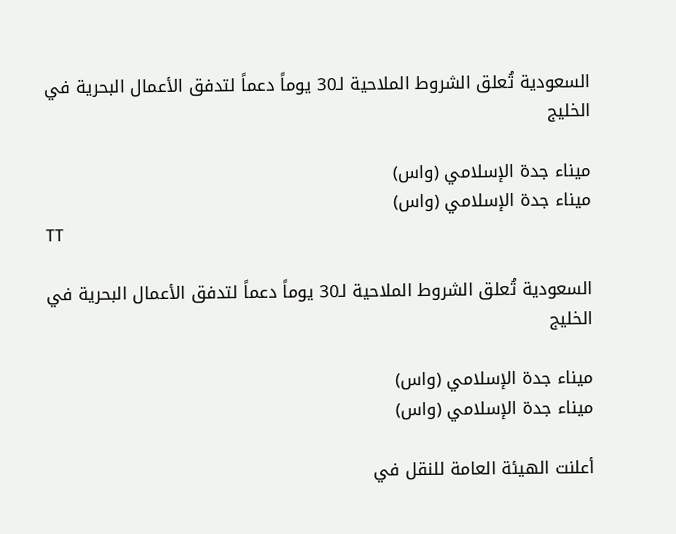السعودية تُعلق الشروط الملاحية لـ30 يوماً دعماً لتدفق الأعمال البحرية في الخليج

ميناء جدة الإسلامي (واس)
ميناء جدة الإسلامي (واس)
TT

السعودية تُعلق الشروط الملاحية لـ30 يوماً دعماً لتدفق الأعمال البحرية في الخليج

ميناء جدة الإسلامي (واس)
ميناء جدة الإسلامي (واس)

أعلنت الهيئة العامة للنقل في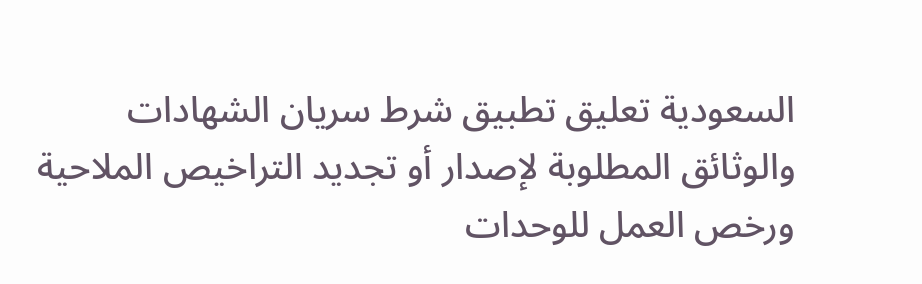السعودية تعليق تطبيق شرط سريان الشهادات والوثائق المطلوبة لإصدار أو تجديد التراخيص الملاحية ورخص العمل للوحدات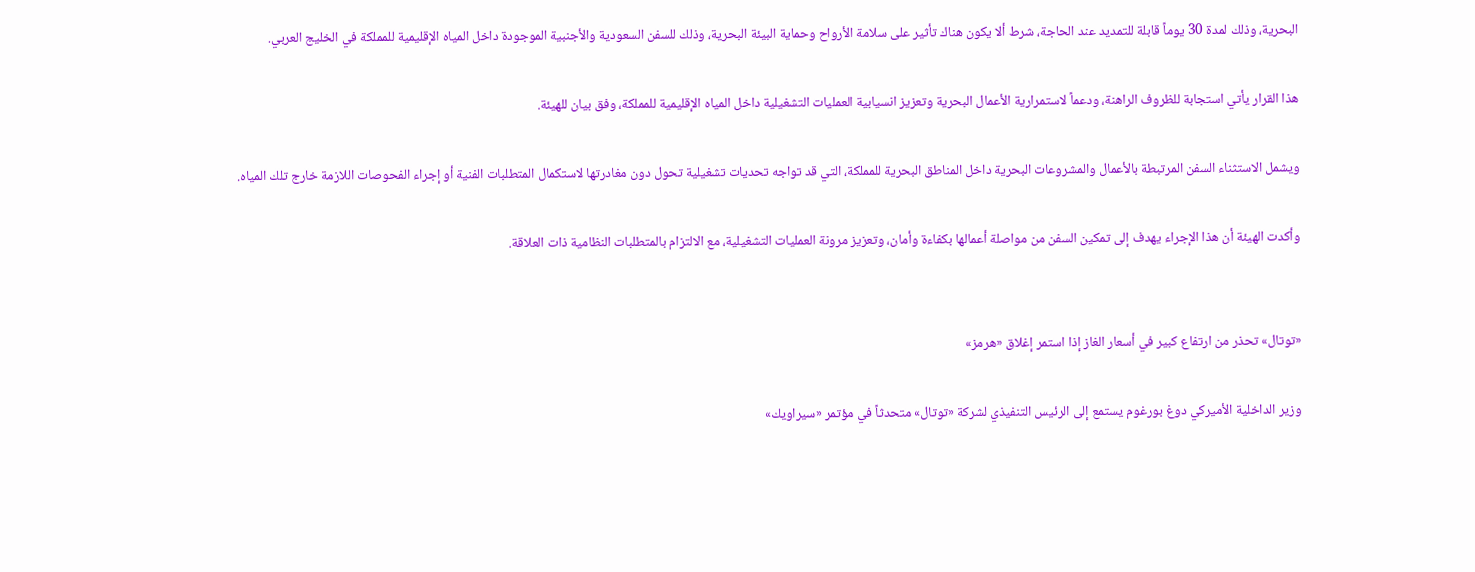البحرية، وذلك لمدة 30 يوماً قابلة للتمديد عند الحاجة، شرط ألا يكون هناك تأثير على سلامة الأرواح وحماية البيئة البحرية، وذلك للسفن السعودية والأجنبية الموجودة داخل المياه الإقليمية للمملكة في الخليج العربي.

هذا القرار يأتي استجابة للظروف الراهنة، ودعماً لاستمرارية الأعمال البحرية وتعزيز انسيابية العمليات التشغيلية داخل المياه الإقليمية للمملكة، وفق بيان للهيئة.

ويشمل الاستثناء السفن المرتبطة بالأعمال والمشروعات البحرية داخل المناطق البحرية للمملكة، التي قد تواجه تحديات تشغيلية تحول دون مغادرتها لاستكمال المتطلبات الفنية أو إجراء الفحوصات اللازمة خارج تلك المياه.

وأكدت الهيئة أن هذا الإجراء يهدف إلى تمكين السفن من مواصلة أعمالها بكفاءة وأمان، وتعزيز مرونة العمليات التشغيلية، مع الالتزام بالمتطلبات النظامية ذات العلاقة.


«توتال» تحذر من ارتفاع كبير في أسعار الغاز إذا استمر إغلاق «هرمز»

وزير الداخلية الأميركي دوغ بورغوم يستمع إلى الرئيس التنفيذي لشركة «توتال» متحدثاً في مؤتمر «سيراويك»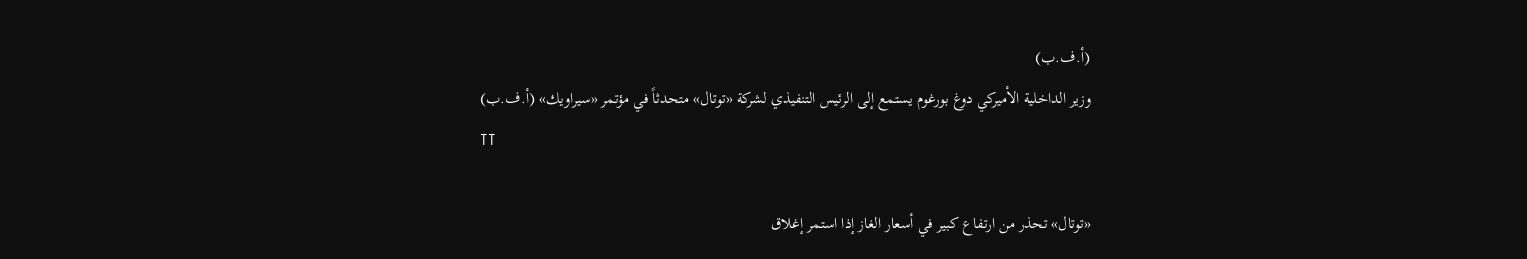(أ.ف.ب)
وزير الداخلية الأميركي دوغ بورغوم يستمع إلى الرئيس التنفيذي لشركة «توتال» متحدثاً في مؤتمر «سيراويك» (أ.ف.ب)
TT

«توتال» تحذر من ارتفاع كبير في أسعار الغاز إذا استمر إغلاق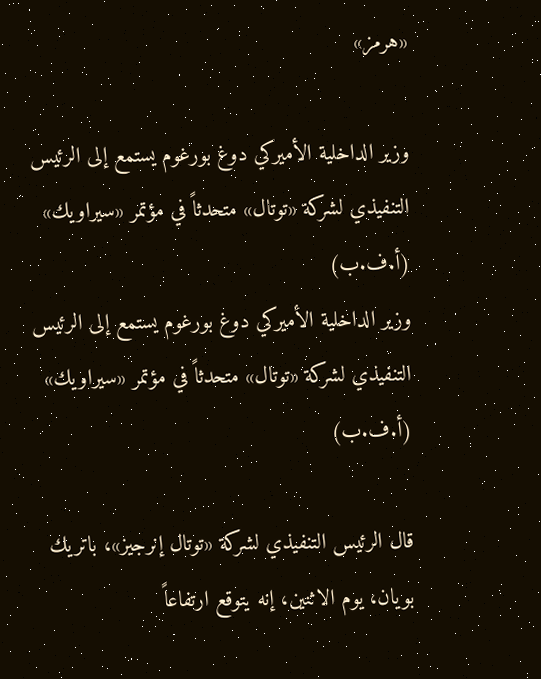«هرمز»

وزير الداخلية الأميركي دوغ بورغوم يستمع إلى الرئيس التنفيذي لشركة «توتال» متحدثاً في مؤتمر «سيراويك» (أ.ف.ب)
وزير الداخلية الأميركي دوغ بورغوم يستمع إلى الرئيس التنفيذي لشركة «توتال» متحدثاً في مؤتمر «سيراويك» (أ.ف.ب)

قال الرئيس التنفيذي لشركة «توتال إنرجيز»، باتريك بويان، يوم الاثنين، إنه يتوقع ارتفاعاً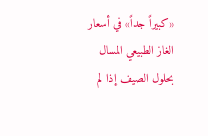«كبيراً جداً» في أسعار الغاز الطبيعي المسال بحلول الصيف إذا لم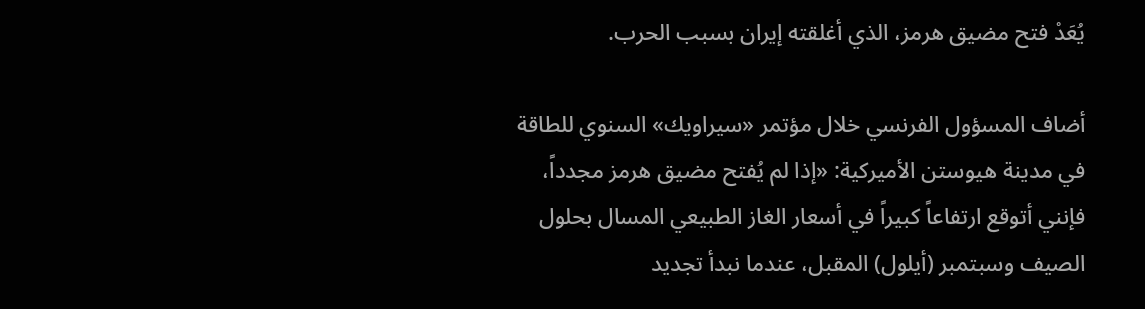يُعَدْ فتح مضيق هرمز، الذي أغلقته إيران بسبب الحرب.

أضاف المسؤول الفرنسي خلال مؤتمر «سيراويك» السنوي للطاقة في مدينة هيوستن الأميركية: «إذا لم يُفتح مضيق هرمز مجدداً، فإنني أتوقع ارتفاعاً كبيراً في أسعار الغاز الطبيعي المسال بحلول الصيف وسبتمبر (أيلول) المقبل، عندما نبدأ تجديد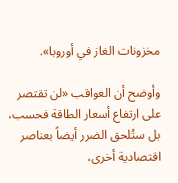مخزونات الغاز في أوروبا».

وأوضح أن العواقب «لن تقتصر على ارتفاع أسعار الطاقة فحسب، بل ستُلحق الضرر أيضاً بعناصر اقتصادية أخرى،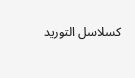كسلاسل التوريد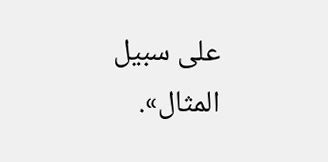على سبيل المثال».